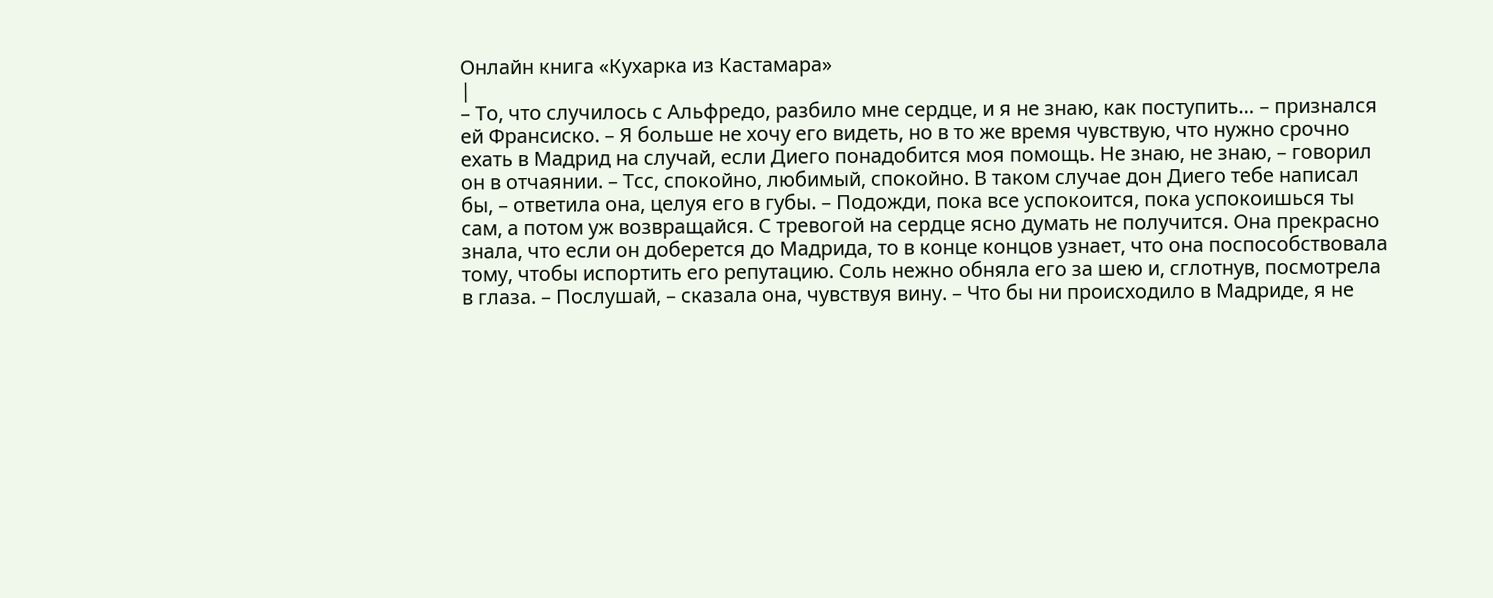Онлайн книга «Кухарка из Кастамара»
|
– То, что случилось с Альфредо, разбило мне сердце, и я не знаю, как поступить… – признался ей Франсиско. – Я больше не хочу его видеть, но в то же время чувствую, что нужно срочно ехать в Мадрид на случай, если Диего понадобится моя помощь. Не знаю, не знаю, – говорил он в отчаянии. – Тсс, спокойно, любимый, спокойно. В таком случае дон Диего тебе написал бы, – ответила она, целуя его в губы. – Подожди, пока все успокоится, пока успокоишься ты сам, а потом уж возвращайся. С тревогой на сердце ясно думать не получится. Она прекрасно знала, что если он доберется до Мадрида, то в конце концов узнает, что она поспособствовала тому, чтобы испортить его репутацию. Соль нежно обняла его за шею и, сглотнув, посмотрела в глаза. – Послушай, – сказала она, чувствуя вину. – Что бы ни происходило в Мадриде, я не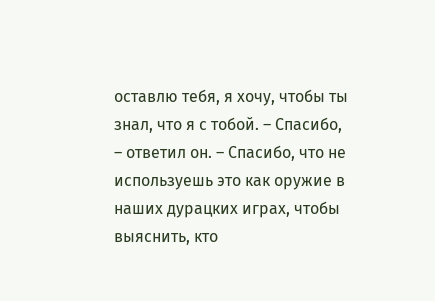оставлю тебя, я хочу, чтобы ты знал, что я с тобой. – Спасибо, – ответил он. – Спасибо, что не используешь это как оружие в наших дурацких играх, чтобы выяснить, кто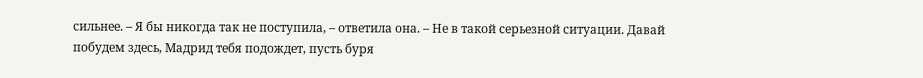сильнее. – Я бы никогда так не поступила, – ответила она. – Не в такой серьезной ситуации. Давай побудем здесь, Мадрид тебя подождет, пусть буря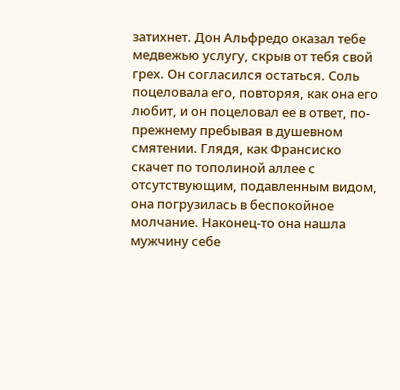затихнет. Дон Альфредо оказал тебе медвежью услугу, скрыв от тебя свой грех. Он согласился остаться. Соль поцеловала его, повторяя, как она его любит, и он поцеловал ее в ответ, по-прежнему пребывая в душевном смятении. Глядя, как Франсиско скачет по тополиной аллее с отсутствующим, подавленным видом, она погрузилась в беспокойное молчание. Наконец-то она нашла мужчину себе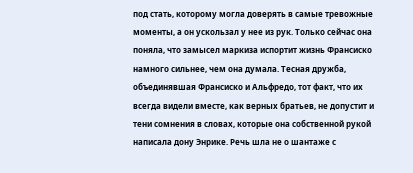под стать, которому могла доверять в самые тревожные моменты, а он ускользал у нее из рук. Только сейчас она поняла, что замысел маркиза испортит жизнь Франсиско намного сильнее, чем она думала. Тесная дружба, объединявшая Франсиско и Альфредо, тот факт, что их всегда видели вместе, как верных братьев, не допустит и тени сомнения в словах, которые она собственной рукой написала дону Энрике. Речь шла не о шантаже с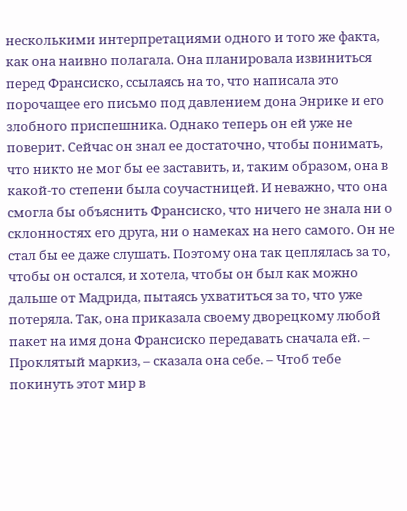несколькими интерпретациями одного и того же факта, как она наивно полагала. Она планировала извиниться перед Франсиско, ссылаясь на то, что написала это порочащее его письмо под давлением дона Энрике и его злобного приспешника. Однако теперь он ей уже не поверит. Сейчас он знал ее достаточно, чтобы понимать, что никто не мог бы ее заставить, и, таким образом, она в какой-то степени была соучастницей. И неважно, что она смогла бы объяснить Франсиско, что ничего не знала ни о склонностях его друга, ни о намеках на него самого. Он не стал бы ее даже слушать. Поэтому она так цеплялась за то, чтобы он остался, и хотела, чтобы он был как можно дальше от Мадрида, пытаясь ухватиться за то, что уже потеряла. Так, она приказала своему дворецкому любой пакет на имя дона Франсиско передавать сначала ей. – Проклятый маркиз, – сказала она себе. – Чтоб тебе покинуть этот мир в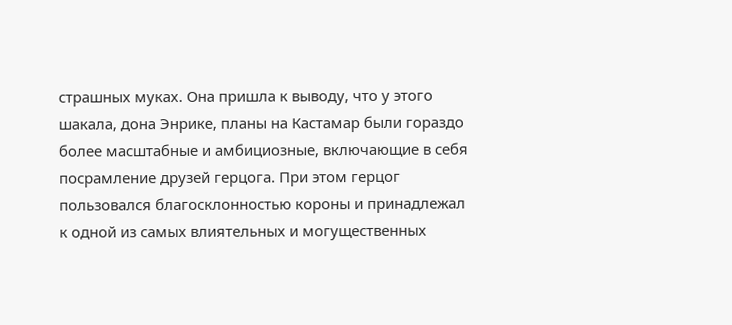страшных муках. Она пришла к выводу, что у этого шакала, дона Энрике, планы на Кастамар были гораздо более масштабные и амбициозные, включающие в себя посрамление друзей герцога. При этом герцог пользовался благосклонностью короны и принадлежал к одной из самых влиятельных и могущественных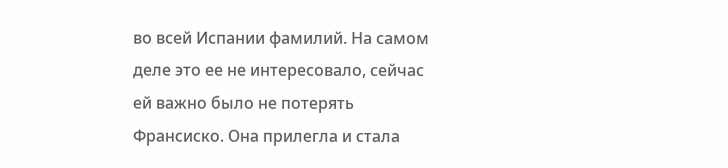во всей Испании фамилий. На самом деле это ее не интересовало, сейчас ей важно было не потерять Франсиско. Она прилегла и стала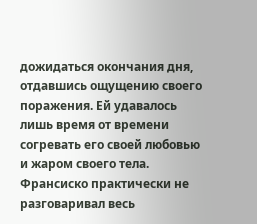дожидаться окончания дня, отдавшись ощущению своего поражения. Ей удавалось лишь время от времени согревать его своей любовью и жаром своего тела. Франсиско практически не разговаривал весь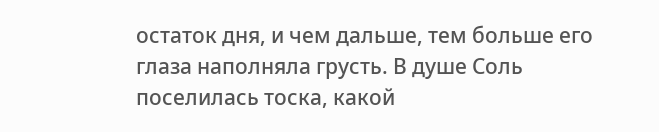остаток дня, и чем дальше, тем больше его глаза наполняла грусть. В душе Соль поселилась тоска, какой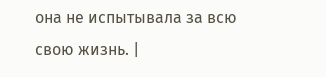она не испытывала за всю свою жизнь. |